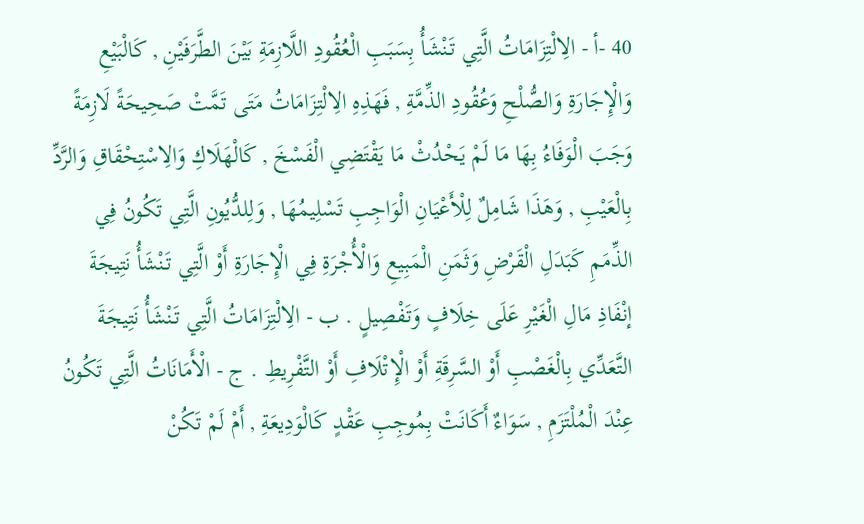40 -أ - الِالْتِزَامَاتُ الَّتِي تَنْشَأُ بِسَبَبِ الْعُقُودِ اللَّازِمَةِ بَيْنَ الطَّرَفَيْنِ , كَالْبَيْعِ وَالْإِجَارَةِ وَالصُّلْحِ وَعُقُودِ الذِّمَّةِ , فَهَذِهِ الِالْتِزَامَاتُ مَتَى تَمَّتْ صَحِيحَةً لَازِمَةً وَجَبَ الْوَفَاءُ بِهَا مَا لَمْ يَحْدُثْ مَا يَقْتَضِي الْفَسْخَ , كَالْهَلَاكِ وَالِاسْتِحْقَاقِ وَالرَّدِّ بِالْعَيْبِ , وَهَذَا شَامِلٌ لِلْأَعْيَانِ الْوَاجِبِ تَسْلِيمُهَا , وَلِلدُّيُونِ الَّتِي تَكُونُ فِي الذِّمَمِ كَبَدَلِ الْقَرْضِ وَثَمَنِ الْمَبِيعِ وَالْأُجْرَةِ فِي الْإِجَارَةِ أَوْ الَّتِي تَنْشَأُ نَتِيجَةَ إنْفَاذِ مَالِ الْغَيْرِ عَلَى خِلَافٍ وَتَفْصِيلٍ . ب - الِالْتِزَامَاتُ الَّتِي تَنْشَأُ نَتِيجَةَ التَّعَدِّي بِالْغَصْبِ أَوْ السَّرِقَةِ أَوْ الْإِتْلَافِ أَوْ التَّفْرِيطِ . ج - الْأَمَانَاتُ الَّتِي تَكُونُ عِنْدَ الْمُلْتَزَمِ , سَوَاءٌ أَكَانَتْ بِمُوجِبِ عَقْدٍ كَالْوَدِيعَةِ , أَمْ لَمْ تَكُنْ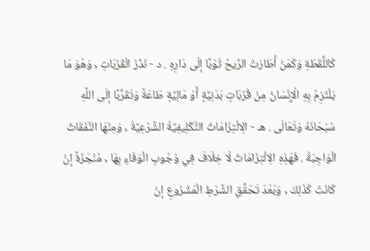كَاللُّقَطَةِ وَكَمَنْ أَطَارَتْ الرِّيحُ ثَوْبًا إلَى دَارِهِ . د - نَذْرُ الْقُرُبَاتِ , وَهُوَ مَا يَلْتَزِمُ بِهِ الْإِنْسَانُ مِنْ قُرُبَاتٍ بَدَنِيَّةٍ أَوْ مَالِيَّةٍ طَاعَةً وَتَقَرُّبًا إلَى اللَّهِ سُبْحَانَهُ وَتَعَالَى . هـ - الِالْتِزَامَاتُ التَّكْلِيفِيَّةُ الشَّرْعِيَّةُ , وَمِنْهَا النَّفَقَاتُ الْوَاجِبَةُ . فَهَذِهِ الِالْتِزَامَاتُ لَا خِلَافَ فِي وُجُوبِ الْوَفَاءِ بِهَا , مُنْجَزَةً إنْ كَانَتْ كَذَلِكَ , وَبَعْدَ تَحَقُّقِ الشَّرْطِ الْمَشْرُوعِ إنْ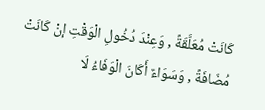كَانَتْ مُعَلَّقَةً , وَعِنْدَ دُخُولِ الْوَقْتِ إنْ كَانَتْ مُضَافَةً , وَسَوَاءٌ أَكَانَ الْوَفَاءُ لَا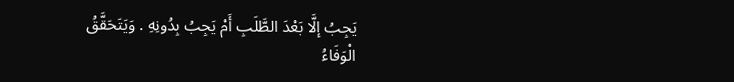يَجِبُ إلَّا بَعْدَ الطَّلَبِ أَمْ يَجِبُ بِدُونِهِ . وَيَتَحَقَّقُ الْوَفَاءُ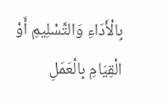بِالْأَدَاءِ وَالتَّسْلِيمِ أَوْ الْقِيَامِ بِالْعَمَلِ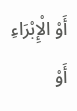أَوْ الْإِبْرَاءِ أَوْ